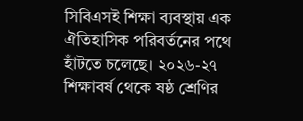সিবিএসই শিক্ষা ব্যবস্থায় এক ঐতিহাসিক পরিবর্তনের পথে হাঁটতে চলেছে। ২০২৬-২৭ শিক্ষাবর্ষ থেকে ষষ্ঠ শ্রেণির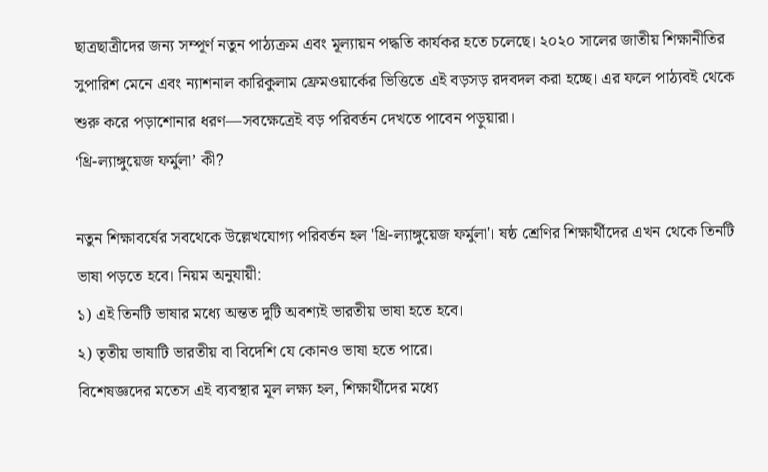ছাত্রছাত্রীদের জন্য সম্পূর্ণ নতুন পাঠ্যক্রম এবং মূল্যায়ন পদ্ধতি কার্যকর হতে চলেছে। ২০২০ সালের জাতীয় শিক্ষানীতির সুপারিশ মেনে এবং ন্যাশনাল কারিকুলাম ফ্রেমওয়ার্কের ভিত্তিতে এই বড়সড় রদবদল করা হচ্ছে। এর ফলে পাঠ্যবই থেকে শুরু করে পড়াশোনার ধরণ—সবক্ষেত্রেই বড় পরিবর্তন দেখতে পাবেন পড়ুয়ারা।
‘থ্রি-ল্যাঙ্গুয়েজ ফর্মুলা’ কী?

নতুন শিক্ষাবর্ষের সবথেকে উল্লেখযোগ্য পরিবর্তন হল 'থ্রি-ল্যাঙ্গুয়েজ ফর্মুলা'। ষষ্ঠ শ্রেণির শিক্ষার্থীদের এখন থেকে তিনটি ভাষা পড়তে হবে। নিয়ম অনুযায়ী:
১) এই তিনটি ভাষার মধ্যে অন্তত দুটি অবশ্যই ভারতীয় ভাষা হতে হবে।
২) তৃতীয় ভাষাটি ভারতীয় বা বিদেশি যে কোনও ভাষা হতে পারে।
বিশেষজ্ঞদের মতেস এই ব্যবস্থার মূল লক্ষ্য হল, শিক্ষার্থীদের মধ্যে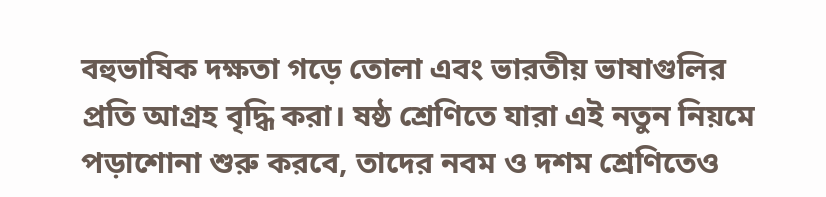বহুভাষিক দক্ষতা গড়ে তোলা এবং ভারতীয় ভাষাগুলির প্রতি আগ্রহ বৃদ্ধি করা। ষষ্ঠ শ্রেণিতে যারা এই নতুন নিয়মে পড়াশোনা শুরু করবে, তাদের নবম ও দশম শ্রেণিতেও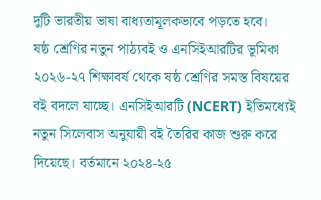দুটি ভারতীয় ভাষা বাধ্যতামূলকভাবে পড়তে হবে।
ষষ্ঠ শ্রেণির নতুন পাঠ্যবই ও এনসিইআরটির ভূমিকা
২০২৬-২৭ শিক্ষাবর্ষ থেকে ষষ্ঠ শ্রেণির সমস্ত বিষয়ের বই বদলে যাচ্ছে। এনসিইআরটি (NCERT) ইতিমধ্যেই নতুন সিলেবাস অনুযায়ী বই তৈরির কাজ শুরু করে দিয়েছে। বর্তমানে ২০২৪-২৫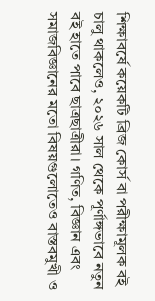শিক্ষাবর্ষে কয়েকটি ব্রিজ কোর্স বা পরীক্ষামূলক বই চালু থাকলেও, ২০২৬ সাল থেকে পূর্ণাঙ্গভাবে নতুন বই হাতে পাবে ছাত্রছাত্রীরা। গণিত, বিজ্ঞান এবং সমাজবিজ্ঞানের মতো বিষয়গুলোতেও বাস্তবমুখী ও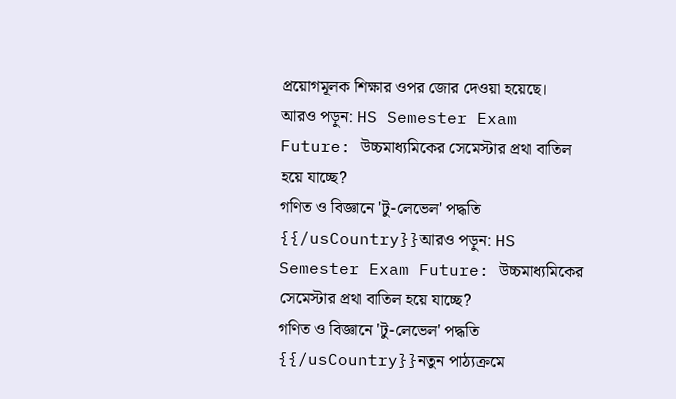প্রয়োগমূলক শিক্ষার ওপর জোর দেওয়া হয়েছে।
আরও পড়ুন: HS Semester Exam Future: উচ্চমাধ্যমিকের সেমেস্টার প্রথা বাতিল হয়ে যাচ্ছে?
গণিত ও বিজ্ঞানে 'টু-লেভেল' পদ্ধতি
{{/usCountry}}আরও পড়ুন: HS Semester Exam Future: উচ্চমাধ্যমিকের সেমেস্টার প্রথা বাতিল হয়ে যাচ্ছে?
গণিত ও বিজ্ঞানে 'টু-লেভেল' পদ্ধতি
{{/usCountry}}নতুন পাঠ্যক্রমে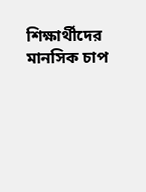শিক্ষার্থীদের মানসিক চাপ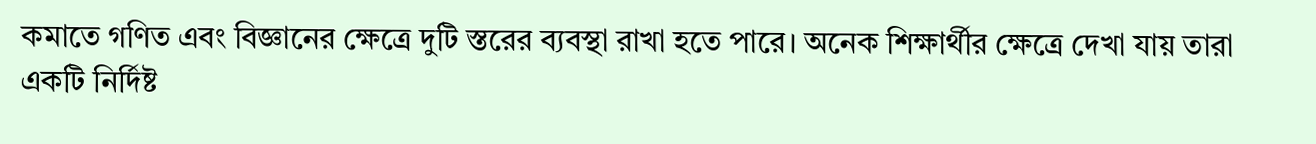কমাতে গণিত এবং বিজ্ঞানের ক্ষেত্রে দুটি স্তরের ব্যবস্থা রাখা হতে পারে। অনেক শিক্ষার্থীর ক্ষেত্রে দেখা যায় তারা একটি নির্দিষ্ট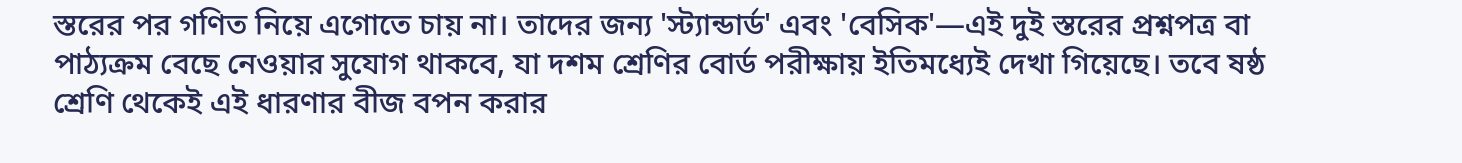স্তরের পর গণিত নিয়ে এগোতে চায় না। তাদের জন্য 'স্ট্যান্ডার্ড' এবং 'বেসিক'—এই দুই স্তরের প্রশ্নপত্র বা পাঠ্যক্রম বেছে নেওয়ার সুযোগ থাকবে, যা দশম শ্রেণির বোর্ড পরীক্ষায় ইতিমধ্যেই দেখা গিয়েছে। তবে ষষ্ঠ শ্রেণি থেকেই এই ধারণার বীজ বপন করার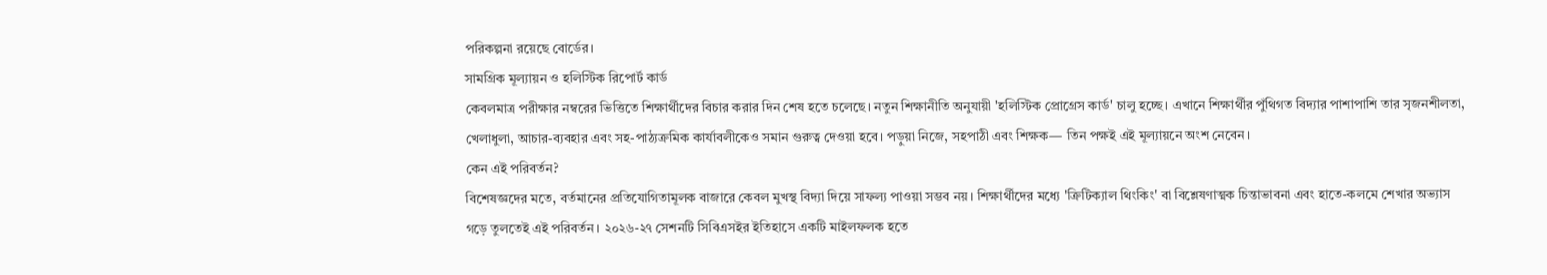পরিকল্পনা রয়েছে বোর্ডের।
সামগ্রিক মূল্যায়ন ও হলিস্টিক রিপোর্ট কার্ড
কেবলমাত্র পরীক্ষার নম্বরের ভিত্তিতে শিক্ষার্থীদের বিচার করার দিন শেষ হতে চলেছে। নতুন শিক্ষানীতি অনুযায়ী 'হলিস্টিক প্রোগ্রেস কার্ড' চালু হচ্ছে। এখানে শিক্ষার্থীর পুঁথিগত বিদ্যার পাশাপাশি তার সৃজনশীলতা, খেলাধুলা, আচার-ব্যবহার এবং সহ-পাঠ্যক্রমিক কার্যাবলীকেও সমান গুরুত্ব দেওয়া হবে। পড়ুয়া নিজে, সহপাঠী এবং শিক্ষক— তিন পক্ষই এই মূল্যায়নে অংশ নেবেন।
কেন এই পরিবর্তন?
বিশেষজ্ঞদের মতে, বর্তমানের প্রতিযোগিতামূলক বাজারে কেবল মুখস্থ বিদ্যা দিয়ে সাফল্য পাওয়া সম্ভব নয়। শিক্ষার্থীদের মধ্যে 'ক্রিটিক্যাল থিংকিং' বা বিশ্লেষণাত্মক চিন্তাভাবনা এবং হাতে-কলমে শেখার অভ্যাস গড়ে তুলতেই এই পরিবর্তন। ২০২৬-২৭ সেশনটি সিবিএসইর ইতিহাসে একটি মাইলফলক হতে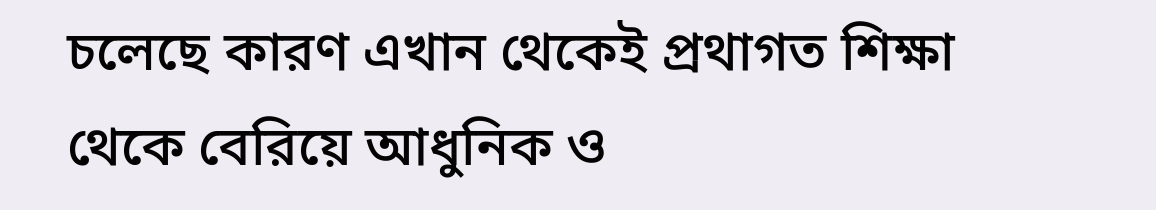চলেছে কারণ এখান থেকেই প্রথাগত শিক্ষা থেকে বেরিয়ে আধুনিক ও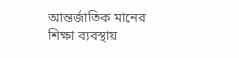আন্তর্জাতিক মানের শিক্ষা ব্যবস্থায়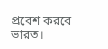প্রবেশ করবে ভারত।